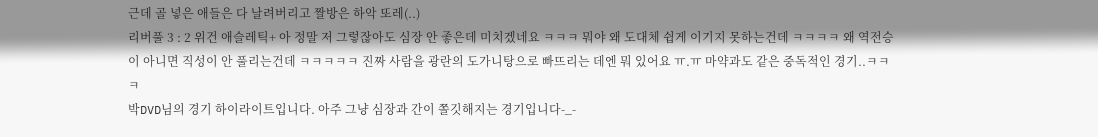근데 골 넣은 애들은 다 날려버리고 짤방은 하악 또레(..)
리버풀 3 : 2 위건 애슬레틱+ 아 정말 저 그렇잖아도 심장 안 좋은데 미치겠네요 ㅋㅋㅋ 뭐야 왜 도대체 쉽게 이기지 못하는건데 ㅋㅋㅋㅋ 왜 역전승이 아니면 직성이 안 풀리는건데 ㅋㅋㅋㅋㅋ 진짜 사람을 광란의 도가니탕으로 빠뜨리는 데엔 뭐 있어요 ㅠ.ㅠ 마약과도 같은 중독적인 경기..ㅋㅋㅋ
박DVD님의 경기 하이라이트입니다. 아주 그냥 심장과 간이 쫄깃해지는 경기입니다-_-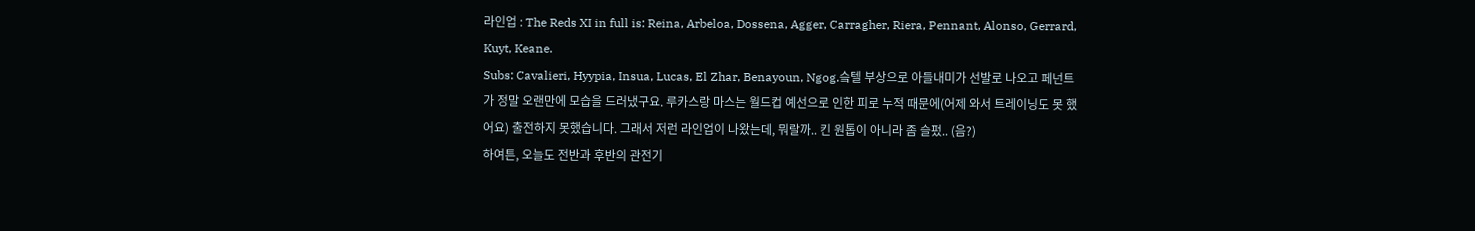라인업 : The Reds XI in full is: Reina, Arbeloa, Dossena, Agger, Carragher, Riera, Pennant, Alonso, Gerrard, Kuyt, Keane.
Subs: Cavalieri, Hyypia, Insua, Lucas, El Zhar, Benayoun, Ngog.슼텔 부상으로 아들내미가 선발로 나오고 페넌트가 정말 오랜만에 모습을 드러냈구요. 루카스랑 마스는 월드컵 예선으로 인한 피로 누적 때문에(어제 와서 트레이닝도 못 했어요) 출전하지 못했습니다. 그래서 저런 라인업이 나왔는데, 뭐랄까.. 킨 원톱이 아니라 좀 슬펐.. (음?)
하여튼, 오늘도 전반과 후반의 관전기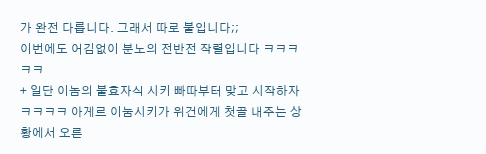가 완전 다릅니다. 그래서 따로 붙입니다;;
이번에도 어김없이 분노의 전반전 작렬입니다 ㅋㅋㅋㅋㅋ
+ 일단 이놈의 불효자식 시키 빠따부터 맞고 시작하자 ㅋㅋㅋㅋ 아게르 이눔시키가 위건에게 첫골 내주는 상황에서 오른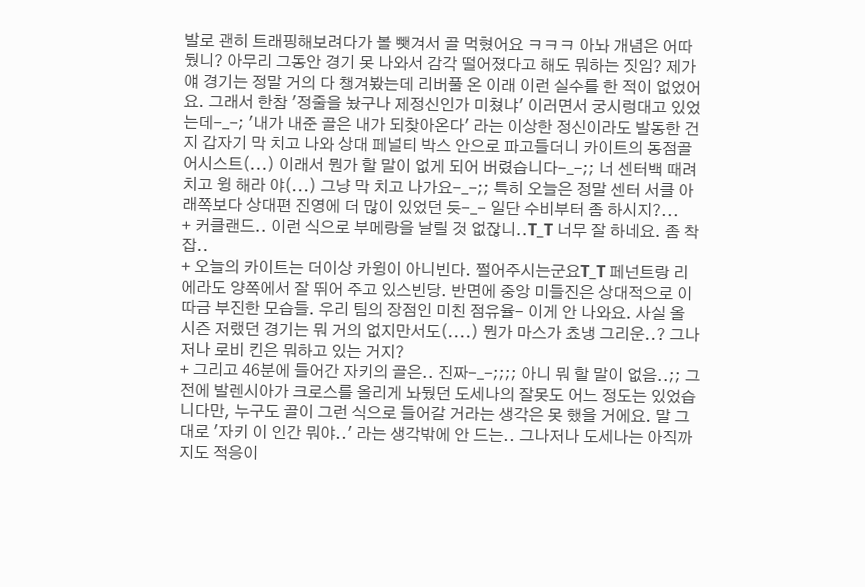발로 괜히 트래핑해보려다가 볼 뺏겨서 골 먹혔어요 ㅋㅋㅋ 아놔 개념은 어따 뒀니? 아무리 그동안 경기 못 나와서 감각 떨어졌다고 해도 뭐하는 짓임? 제가 얘 경기는 정말 거의 다 챙겨봤는데 리버풀 온 이래 이런 실수를 한 적이 없었어요. 그래서 한참 '정줄을 놨구나 제정신인가 미쳤냐' 이러면서 궁시렁대고 있었는데-_-; '내가 내준 골은 내가 되찾아온다' 라는 이상한 정신이라도 발동한 건지 갑자기 막 치고 나와 상대 페널티 박스 안으로 파고들더니 카이트의 동점골 어시스트(...) 이래서 뭔가 할 말이 없게 되어 버렸습니다-_-;; 너 센터백 때려 치고 윙 해라 야(...) 그냥 막 치고 나가요-_-;; 특히 오늘은 정말 센터 서클 아래쪽보다 상대편 진영에 더 많이 있었던 듯-_- 일단 수비부터 좀 하시지?...
+ 커클랜드.. 이런 식으로 부메랑을 날릴 것 없잖니..T_T 너무 잘 하네요. 좀 착잡..
+ 오늘의 카이트는 더이상 카윙이 아니빈다. 쩔어주시는군요T_T 페넌트랑 리에라도 양쪽에서 잘 뛰어 주고 있스빈당. 반면에 중앙 미들진은 상대적으로 이따금 부진한 모습들. 우리 팀의 장점인 미친 점유율- 이게 안 나와요. 사실 올 시즌 저랬던 경기는 뭐 거의 없지만서도(....) 뭔가 마스가 쵸냉 그리운..? 그나저나 로비 킨은 뭐하고 있는 거지?
+ 그리고 46분에 들어간 자키의 골은.. 진짜-_-;;;; 아니 뭐 할 말이 없음..;; 그 전에 발렌시아가 크로스를 올리게 놔뒀던 도세나의 잘못도 어느 정도는 있었습니다만, 누구도 골이 그런 식으로 들어갈 거라는 생각은 못 했을 거에요. 말 그대로 '자키 이 인간 뭐야..' 라는 생각밖에 안 드는.. 그나저나 도세나는 아직까지도 적응이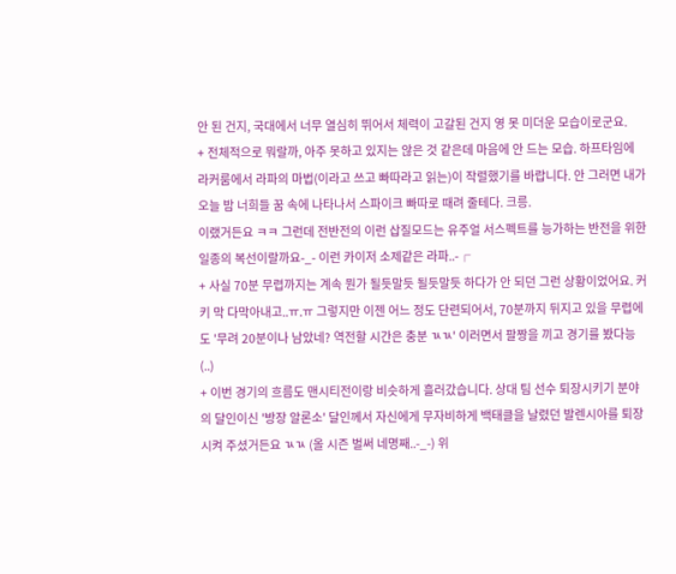안 된 건지, 국대에서 너무 열심히 뛰어서 체력이 고갈된 건지 영 못 미더운 모습이로군요.
+ 전체적으로 뭐랄까, 아주 못하고 있지는 않은 것 같은데 마음에 안 드는 모습. 하프타임에 라커룸에서 라파의 마법(이라고 쓰고 빠따라고 읽는)이 작렬했기를 바랍니다. 안 그러면 내가 오늘 밤 너희들 꿈 속에 나타나서 스파이크 빠따로 때려 줄테다. 크릉.
이랬거든요 ㅋㅋ 그런데 전반전의 이런 삽질모드는 유주얼 서스펙트를 능가하는 반전을 위한 일종의 복선이랄까요-_- 이런 카이저 소제같은 라파..-┌
+ 사실 70분 무렵까지는 계속 뭔가 될듯말듯 될듯말듯 하다가 안 되던 그런 상황이었어요. 커키 막 다막아내고..ㅠ.ㅠ 그렇지만 이젠 어느 정도 단련되어서, 70분까지 뒤지고 있을 무렵에도 '무려 20분이나 남았네? 역전할 시간은 충분 ㄳㄳ' 이러면서 팔짱을 끼고 경기를 봤다능(..)
+ 이번 경기의 흐름도 맨시티전이랑 비슷하게 흘러갔습니다. 상대 팀 선수 퇴장시키기 분야의 달인이신 '방장 알론소' 달인께서 자신에게 무자비하게 백태클을 날렸던 발렌시아를 퇴장시켜 주셨거든요 ㄳㄳ (올 시즌 벌써 네명째..-_-) 위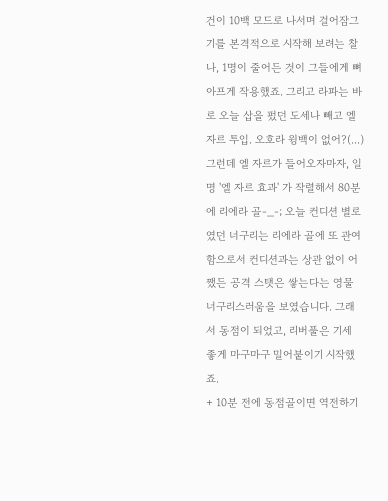건이 10백 모드로 나서며 걸어잠그기를 본격적으로 시작해 보려는 찰나, 1명이 줄어든 것이 그들에게 뼈아프게 작용했죠. 그리고 라파는 바로 오늘 삽을 펐던 도세나 빼고 엘 자르 투입. 오호라 윙백이 없어?(...) 그런데 엘 자르가 들어오자마자, 일명 '엘 자르 효과' 가 작렬해서 80분에 리에라 골-_-; 오늘 컨디션 별로였던 너구리는 리에라 골에 또 관여함으로서 컨디션과는 상관 없이 어쨌든 공격 스탯은 쌓는다는 영물 너구리스러움을 보였습니다. 그래서 동점이 되었고, 리버풀은 기세 좋게 마구마구 밀어붙이기 시작했죠.
+ 10분 전에 동점골이면 역전하기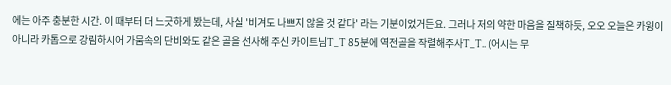에는 아주 충분한 시간. 이 때부터 더 느긋하게 봤는데, 사실 '비겨도 나쁘지 않을 것 같다' 라는 기분이었거든요. 그러나 저의 약한 마음을 질책하듯, 오오 오늘은 카윙이 아니라 카톱으로 강림하시어 가뭄속의 단비와도 같은 골을 선사해 주신 카이트님T_T 85분에 역전골을 작렬해주사T_T.. (어시는 무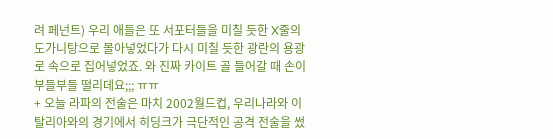려 페넌트) 우리 애들은 또 서포터들을 미칠 듯한 X줄의 도가니탕으로 몰아넣었다가 다시 미칠 듯한 광란의 용광로 속으로 집어넣었죠. 와 진짜 카이트 골 들어갈 때 손이 부들부들 떨리데요;;; ㅠㅠ
+ 오늘 라파의 전술은 마치 2002월드컵, 우리나라와 이탈리아와의 경기에서 히딩크가 극단적인 공격 전술을 썼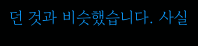던 것과 비슷했습니다. 사실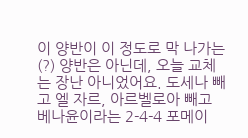이 양반이 이 정도로 막 나가는(?) 양반은 아닌데, 오늘 교체는 장난 아니었어요. 도세나 빼고 엘 자르, 아르벨로아 빼고 베나윤이라는 2-4-4 포메이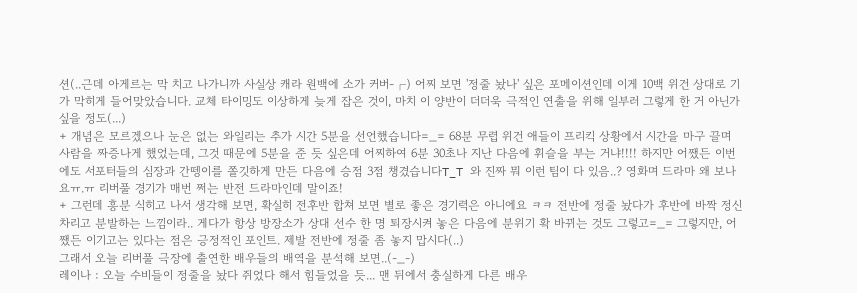션(..근데 아게르는 막 치고 나가니까 사실상 캐라 원백에 소가 커버-┌) 어찌 보면 '정줄 놨나' 싶은 포메이션인데 이게 10백 위건 상대로 기가 막히게 들어맞았습니다. 교체 타이밍도 이상하게 늦게 잡은 것이, 마치 이 양반이 더더욱 극적인 연출을 위해 일부러 그렇게 한 거 아닌가 싶을 정도(...)
+ 개념은 모르겠으나 눈은 없는 와일리는 추가 시간 5분을 선언했습니다=_= 68분 무렵 위건 애들이 프리킥 상황에서 시간을 마구 끌며 사람을 짜증나게 했었는데, 그것 때문에 5분을 준 듯 싶은데 어찌하여 6분 30초나 지난 다음에 휘슬을 부는 거냐!!!! 하지만 어쨌든 이번에도 서포터들의 심장과 간뗑이를 쫄깃하게 만든 다음에 승점 3점 챙겼습니다T_T 와 진짜 뭐 이런 팀이 다 있음..? 영화며 드라마 왜 보나요ㅠ.ㅠ 리버풀 경기가 매번 쩌는 반전 드라마인데 말이죠!
+ 그런데 흥분 식히고 나서 생각해 보면, 확실히 전후반 합쳐 보면 별로 좋은 경기력은 아니에요 ㅋㅋ 전반에 정줄 놨다가 후반에 바짝 정신 차리고 분발하는 느낌이라.. 게다가 항상 방장소가 상대 선수 한 명 퇴장시켜 놓은 다음에 분위기 확 바뀌는 것도 그렇고=_= 그렇지만, 어쨌든 이기고는 있다는 점은 긍정적인 포인트. 제발 전반에 정줄 좀 놓지 맙시다(..)
그래서 오늘 리버풀 극장에 출연한 배우들의 배역을 분석해 보면..(-_-)
레이나 : 오늘 수비들이 정줄을 놨다 쥐었다 해서 힘들었을 듯... 맨 뒤에서 충실하게 다른 배우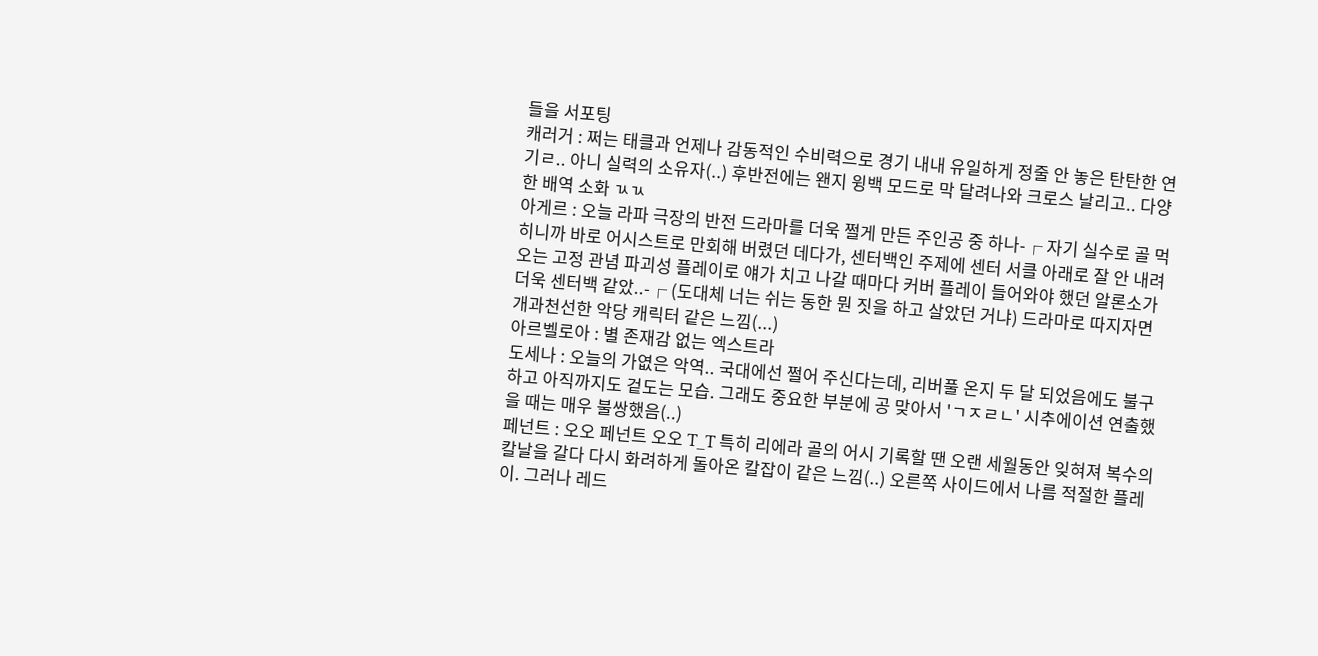들을 서포팅
캐러거 : 쩌는 태클과 언제나 감동적인 수비력으로 경기 내내 유일하게 정줄 안 놓은 탄탄한 연기ㄹ.. 아니 실력의 소유자(..) 후반전에는 왠지 윙백 모드로 막 달려나와 크로스 날리고.. 다양한 배역 소화 ㄳㄳ
아게르 : 오늘 라파 극장의 반전 드라마를 더욱 쩔게 만든 주인공 중 하나-┌ 자기 실수로 골 먹히니까 바로 어시스트로 만회해 버렸던 데다가, 센터백인 주제에 센터 서클 아래로 잘 안 내려오는 고정 관념 파괴성 플레이로 얘가 치고 나갈 때마다 커버 플레이 들어와야 했던 알론소가 더욱 센터백 같았..-┌ (도대체 너는 쉬는 동한 뭔 짓을 하고 살았던 거냐) 드라마로 따지자면 개과천선한 악당 캐릭터 같은 느낌(...)
아르벨로아 : 별 존재감 없는 엑스트라
도세나 : 오늘의 가엾은 악역.. 국대에선 쩔어 주신다는데, 리버풀 온지 두 달 되었음에도 불구하고 아직까지도 겉도는 모습. 그래도 중요한 부분에 공 맞아서 'ㄱㅈㄹㄴ' 시추에이션 연출했을 때는 매우 불쌍했음(..)
페넌트 : 오오 페넌트 오오 T_T 특히 리에라 골의 어시 기록할 땐 오랜 세월동안 잊혀져 복수의 칼날을 갈다 다시 화려하게 돌아온 칼잡이 같은 느낌(..) 오른쪽 사이드에서 나름 적절한 플레이. 그러나 레드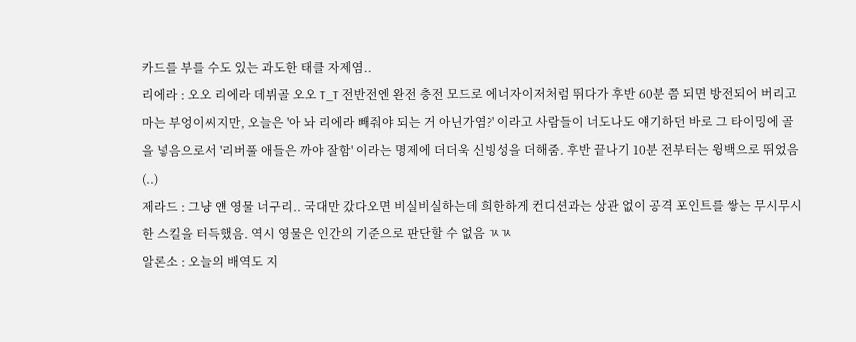카드를 부를 수도 있는 과도한 태클 자제염..
리에라 : 오오 리에라 데뷔골 오오 T_T 전반전엔 완전 충전 모드로 에너자이저처럼 뛰다가 후반 60분 쯤 되면 방전되어 버리고 마는 부엉이씨지만, 오늘은 '아 놔 리에라 빼줘야 되는 거 아닌가염?' 이라고 사람들이 너도나도 얘기하던 바로 그 타이밍에 골을 넣음으로서 '리버풀 애들은 까야 잘함' 이라는 명제에 더더욱 신빙성을 더해줌. 후반 끝나기 10분 전부터는 윙백으로 뛰었음(..)
제라드 : 그냥 얜 영물 너구리.. 국대만 갔다오면 비실비실하는데 희한하게 컨디션과는 상관 없이 공격 포인트를 쌓는 무시무시한 스킬을 터득했음. 역시 영물은 인간의 기준으로 판단할 수 없음 ㄳㄳ
알론소 : 오늘의 배역도 지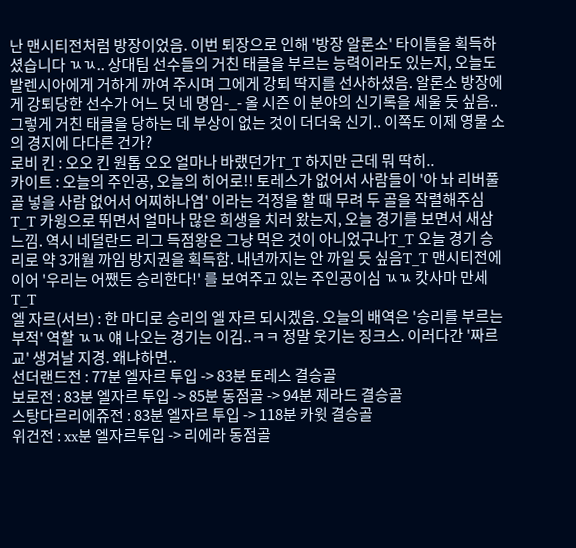난 맨시티전처럼 방장이었음. 이번 퇴장으로 인해 '방장 알론소' 타이틀을 획득하셨습니다 ㄳㄳ.. 상대팀 선수들의 거친 태클을 부르는 능력이라도 있는지, 오늘도 발렌시아에게 거하게 까여 주시며 그에게 강퇴 딱지를 선사하셨음. 알론소 방장에게 강퇴당한 선수가 어느 덧 네 명임-_- 올 시즌 이 분야의 신기록을 세울 듯 싶음.. 그렇게 거친 태클을 당하는 데 부상이 없는 것이 더더욱 신기.. 이쪽도 이제 영물 소의 경지에 다다른 건가?
로비 킨 : 오오 킨 원톱 오오 얼마나 바랬던가T_T 하지만 근데 뭐 딱히..
카이트 : 오늘의 주인공, 오늘의 히어로!! 토레스가 없어서 사람들이 '아 놔 리버풀 골 넣을 사람 없어서 어찌하나염' 이라는 걱정을 할 때 무려 두 골을 작렬해주심 T_T 카윙으로 뛰면서 얼마나 많은 희생을 치러 왔는지, 오늘 경기를 보면서 새삼 느낌. 역시 네덜란드 리그 득점왕은 그냥 먹은 것이 아니었구나T_T 오늘 경기 승리로 약 3개월 까임 방지권을 획득함. 내년까지는 안 까일 듯 싶음T_T 맨시티전에 이어 '우리는 어쨌든 승리한다!' 를 보여주고 있는 주인공이심 ㄳㄳ 캇사마 만세T_T
엘 자르(서브) : 한 마디로 승리의 엘 자르 되시겠음. 오늘의 배역은 '승리를 부르는 부적' 역할 ㄳㄳ 얘 나오는 경기는 이김..ㅋㅋ 정말 웃기는 징크스. 이러다간 '짜르교' 생겨날 지경. 왜냐하면..
선더랜드전 : 77분 엘자르 투입 -> 83분 토레스 결승골
보로전 : 83분 엘자르 투입 -> 85분 동점골 -> 94분 제라드 결승골
스탕다르리에쥬전 : 83분 엘자르 투입 -> 118분 카윗 결승골
위건전 : xx분 엘자르투입 -> 리에라 동점골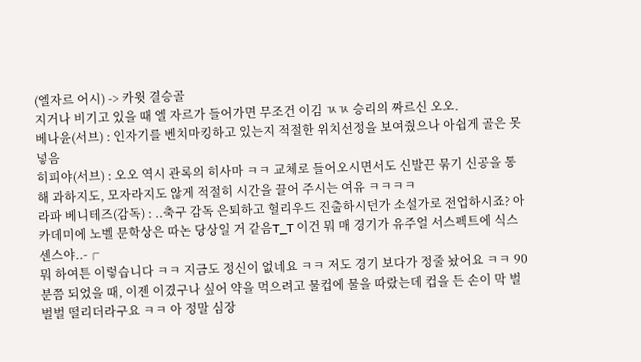(엘자르 어시) -> 카윗 결승골
지거나 비기고 있을 때 엘 자르가 들어가면 무조건 이김 ㄳㄳ 승리의 짜르신 오오.
베나윤(서브) : 인자기를 벤치마킹하고 있는지 적절한 위치선정을 보여줬으나 아쉽게 골은 못 넣음
히피야(서브) : 오오 역시 관록의 히사마 ㅋㅋ 교체로 들어오시면서도 신발끈 묶기 신공을 통해 과하지도, 모자라지도 않게 적절히 시간을 끌어 주시는 여유 ㅋㅋㅋㅋ
라파 베니테즈(감독) : ..축구 감독 은퇴하고 헐리우드 진출하시던가 소설가로 전업하시죠? 아카데미에 노벨 문학상은 따논 당상일 거 같음T_T 이건 뭐 매 경기가 유주얼 서스펙트에 식스 센스야..-┌
뭐 하여튼 이렇습니다 ㅋㅋ 지금도 정신이 없네요 ㅋㅋ 저도 경기 보다가 정줄 놨어요 ㅋㅋ 90분쯤 되었을 때, 이젠 이겼구나 싶어 약을 먹으려고 물컵에 물을 따랐는데 컵을 든 손이 막 벌벌벌 떨리더라구요 ㅋㅋ 아 정말 심장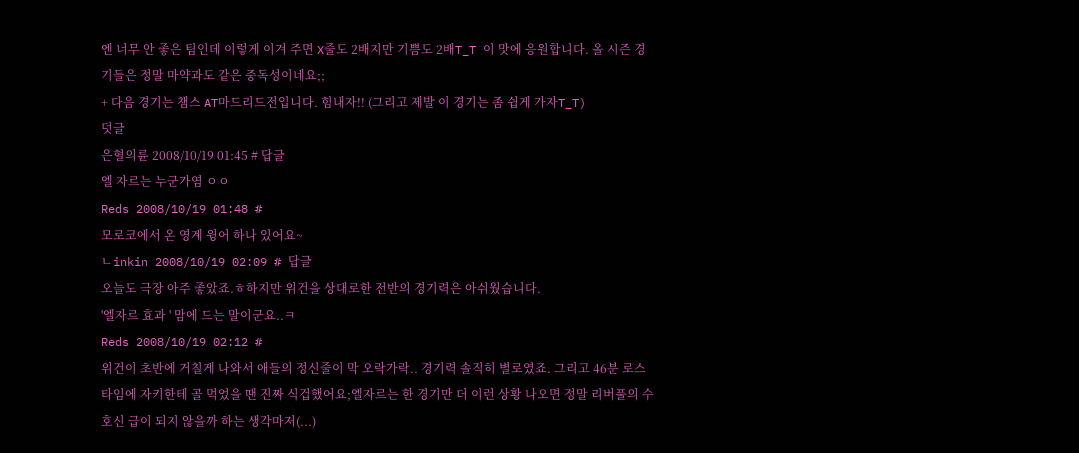엔 너무 안 좋은 팀인데 이렇게 이겨 주면 X줄도 2배지만 기쁨도 2배T_T 이 맛에 응원합니다. 올 시즌 경기들은 정말 마약과도 같은 중독성이네요;;
+ 다음 경기는 챔스 AT마드리드전입니다. 힘내자!! (그리고 제발 이 경기는 좀 쉽게 가자T_T)
덧글
은혈의륜 2008/10/19 01:45 # 답글
엘 자르는 누군가염 ㅇㅇ
Reds 2008/10/19 01:48 #
모로코에서 온 영계 윙어 하나 있어요~
ㄴinkin 2008/10/19 02:09 # 답글
오늘도 극장 아주 좋았죠.ㅎ하지만 위건을 상대로한 전반의 경기력은 아쉬웠습니다.
'엘자르 효과 ' 맘에 드는 말이군요..ㅋ
Reds 2008/10/19 02:12 #
위건이 초반에 거칠게 나와서 애들의 정신줄이 막 오락가락.. 경기력 솔직히 별로였죠. 그리고 46분 로스타임에 자키한테 골 먹었을 땐 진짜 식겁했어요;엘자르는 한 경기만 더 이런 상황 나오면 정말 리버풀의 수호신 급이 되지 않을까 하는 생각마저(...)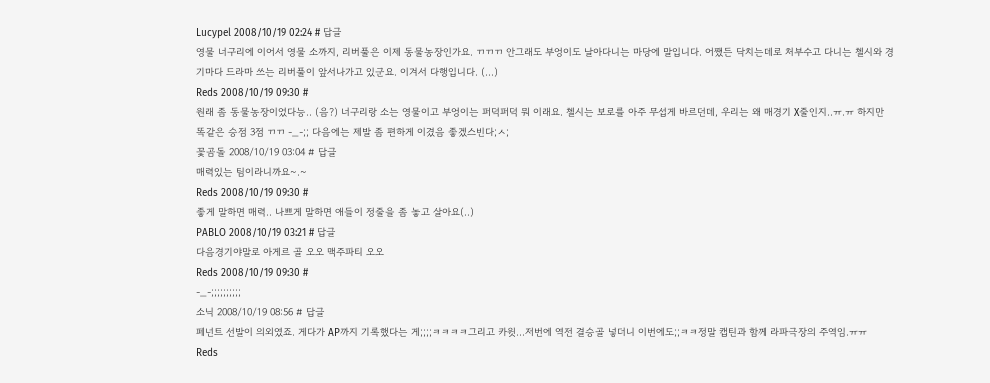Lucypel 2008/10/19 02:24 # 답글
영물 너구리에 이어서 영물 소까지, 리버풀은 이제 동물농장인가요. ㄲㄲㄲ 안그래도 부엉이도 날아다니는 마당에 말입니다. 어쨌든 닥치는데로 처부수고 다니는 첼시와 경기마다 드라마 쓰는 리버풀이 앞서나가고 있군요. 이겨서 다행입니다. (...)
Reds 2008/10/19 09:30 #
원래 좀 동물농장이었다능.. (음?) 너구리랑 소는 영물이고 부엉이는 퍼덕퍼덕 뭐 이래요. 첼시는 보로를 아주 무섭게 바르던데, 우리는 왜 매경기 X줄인지..ㅠ.ㅠ 하지만 똑같은 승점 3점 ㄲㄲ -_-;; 다음에는 제발 좀 편하게 이겼음 좋겠스빈다;ㅅ;
꽃곰돌 2008/10/19 03:04 # 답글
매력있는 팀이라니까요~.~
Reds 2008/10/19 09:30 #
좋게 말하면 매력.. 나쁘게 말하면 애들이 정줄을 좀 놓고 살아요(..)
PABLO 2008/10/19 03:21 # 답글
다음경기야말로 아게르 골 오오 맥주파티 오오
Reds 2008/10/19 09:30 #
-_-;;;;;;;;;;
소닉 2008/10/19 08:56 # 답글
페넌트 선발이 의외였죠. 게다가 AP까지 기록했다는 게;;;;ㅋㅋㅋㅋ그리고 카윗...저번에 역전 결승골 넣더니 이번에도;;ㅋㅋ정말 캡틴과 함께 라파극장의 주역임.ㅠㅠ
Reds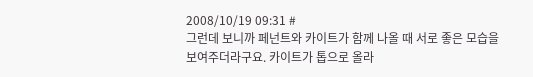2008/10/19 09:31 #
그런데 보니까 페넌트와 카이트가 함께 나올 때 서로 좋은 모습을 보여주더라구요. 카이트가 톱으로 올라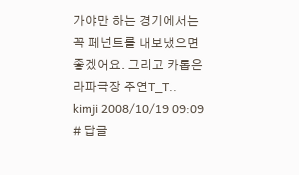가야만 하는 경기에서는 꼭 페넌트를 내보냈으면 좋겠어요. 그리고 카톱은 라파극장 주연T_T..
kimji 2008/10/19 09:09 # 답글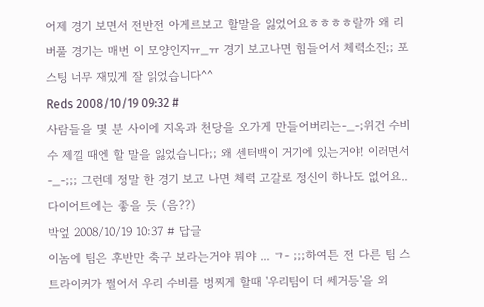어제 경기 보면서 전반전 아게르보고 할말을 잃었어요ㅎㅎㅎㅎ랄까 왜 리버풀 경기는 매번 이 모양인지ㅠ_ㅠ 경기 보고나면 힘들어서 체력소진;; 포스팅 너무 재밌게 잘 읽었습니다^^
Reds 2008/10/19 09:32 #
사람들을 몇 분 사이에 지옥과 천당을 오가게 만들어버리는-_-;위건 수비수 제낄 때엔 할 말을 잃었습니다;; 왜 센터백이 거기에 있는거야! 이러면서-_-;;; 그런데 정말 한 경기 보고 나면 체력 고갈로 정신이 하나도 없어요.. 다이어트에는 좋을 듯 (음??)
박엎 2008/10/19 10:37 # 답글
이놈에 팀은 후반만 축구 보라는거야 뭐야 ... ㄱ- ;;;하여튼 전 다른 팀 스트라이커가 쩔어서 우리 수비를 벙찌게 할때 '우리팀이 더 쎄거등'을 외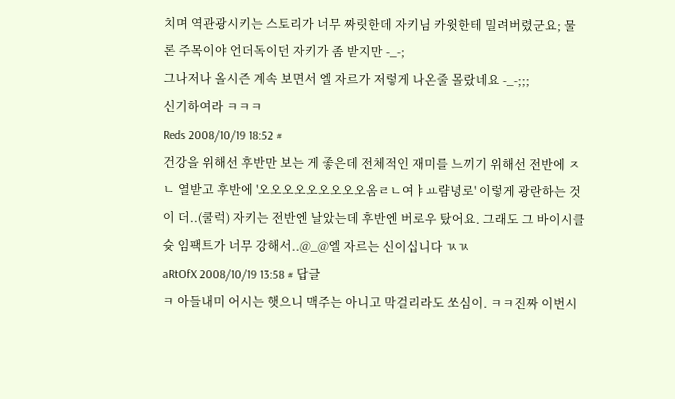치며 역관광시키는 스토리가 너무 짜릿한데 자키님 카윗한테 밀려버렸군요; 물론 주목이야 언더독이던 자키가 좀 받지만 -_-;
그나저나 올시즌 계속 보면서 엘 자르가 저렇게 나온줄 몰랐네요 -_-;;;
신기하여라 ㅋㅋㅋ
Reds 2008/10/19 18:52 #
건강을 위해선 후반만 보는 게 좋은데 전체적인 재미를 느끼기 위해선 전반에 ㅈㄴ 열받고 후반에 '오오오오오오오오오옴ㄹㄴ여ㅑㅛ럄녕로' 이렇게 광란하는 것이 더..(쿨럭) 자키는 전반엔 날았는데 후반엔 버로우 탔어요. 그래도 그 바이시클슛 임팩트가 너무 강해서..@_@엘 자르는 신이십니다 ㄳㄳ
aRtOfX 2008/10/19 13:58 # 답글
ㅋ 아들내미 어시는 햇으니 맥주는 아니고 막걸리라도 쏘심이. ㅋㅋ진짜 이번시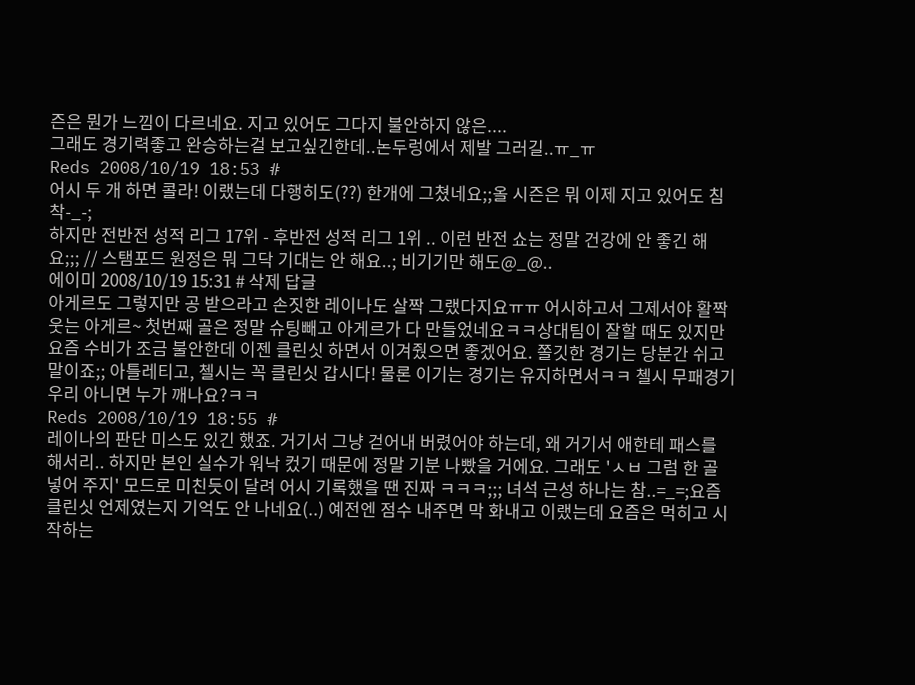즌은 뭔가 느낌이 다르네요. 지고 있어도 그다지 불안하지 않은....
그래도 경기력좋고 완승하는걸 보고싶긴한데..논두렁에서 제발 그러길..ㅠ_ㅠ
Reds 2008/10/19 18:53 #
어시 두 개 하면 콜라! 이랬는데 다행히도(??) 한개에 그쳤네요;;올 시즌은 뭐 이제 지고 있어도 침착-_-;
하지만 전반전 성적 리그 17위 - 후반전 성적 리그 1위 .. 이런 반전 쇼는 정말 건강에 안 좋긴 해요;;; // 스탬포드 원정은 뭐 그닥 기대는 안 해요..; 비기기만 해도@_@..
에이미 2008/10/19 15:31 # 삭제 답글
아게르도 그렇지만 공 받으라고 손짓한 레이나도 살짝 그랬다지요ㅠㅠ 어시하고서 그제서야 활짝 웃는 아게르~ 첫번째 골은 정말 슈팅빼고 아게르가 다 만들었네요ㅋㅋ상대팀이 잘할 때도 있지만 요즘 수비가 조금 불안한데 이젠 클린싯 하면서 이겨줬으면 좋겠어요. 쫄깃한 경기는 당분간 쉬고 말이죠;; 아틀레티고, 첼시는 꼭 클린싯 갑시다! 물론 이기는 경기는 유지하면서ㅋㅋ 첼시 무패경기 우리 아니면 누가 깨나요?ㅋㅋ
Reds 2008/10/19 18:55 #
레이나의 판단 미스도 있긴 했죠. 거기서 그냥 걷어내 버렸어야 하는데, 왜 거기서 애한테 패스를 해서리.. 하지만 본인 실수가 워낙 컸기 때문에 정말 기분 나빴을 거에요. 그래도 'ㅅㅂ 그럼 한 골 넣어 주지' 모드로 미친듯이 달려 어시 기록했을 땐 진짜 ㅋㅋㅋ;;; 녀석 근성 하나는 참..=_=;요즘 클린싯 언제였는지 기억도 안 나네요(..) 예전엔 점수 내주면 막 화내고 이랬는데 요즘은 먹히고 시작하는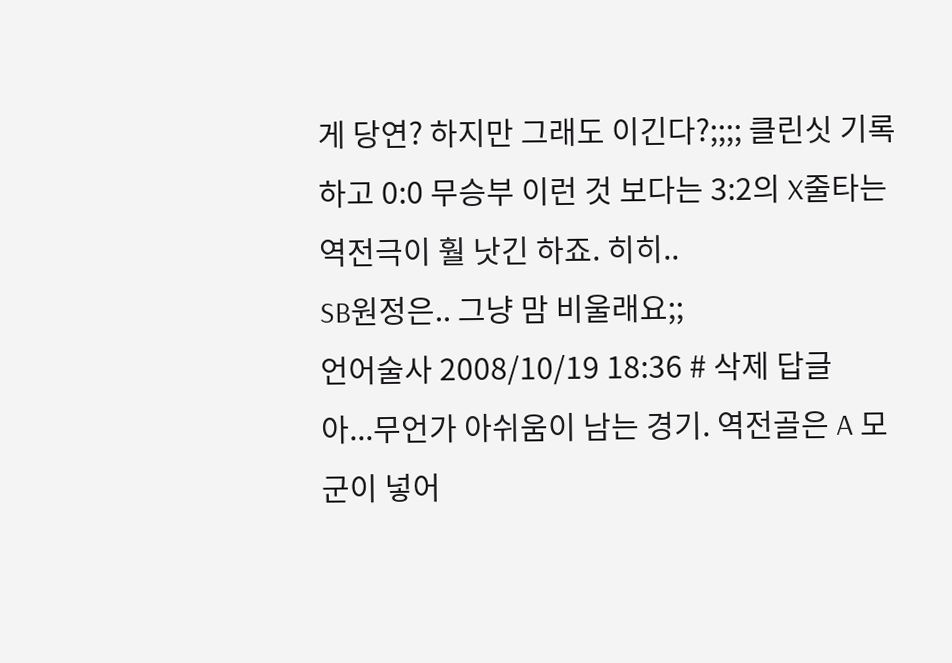게 당연? 하지만 그래도 이긴다?;;;; 클린싯 기록하고 0:0 무승부 이런 것 보다는 3:2의 X줄타는 역전극이 훨 낫긴 하죠. 히히..
SB원정은.. 그냥 맘 비울래요;;
언어술사 2008/10/19 18:36 # 삭제 답글
아...무언가 아쉬움이 남는 경기. 역전골은 A 모 군이 넣어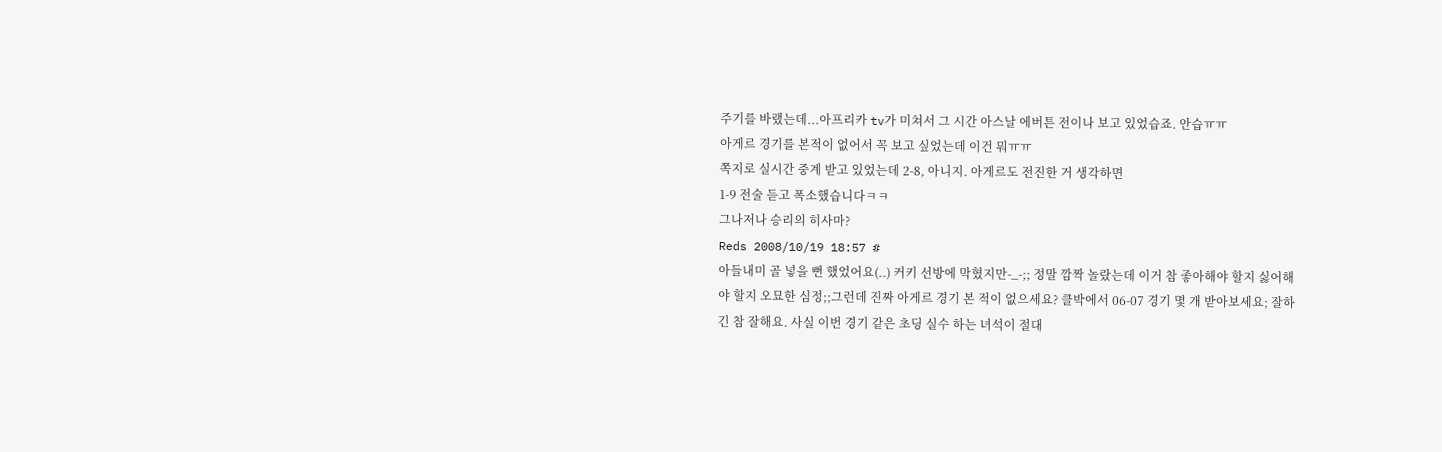주기를 바랬는데...아프리카 tv가 미쳐서 그 시간 아스날 에버튼 전이나 보고 있었습죠. 안습ㅠㅠ
아게르 경기를 본적이 없어서 꼭 보고 싶었는데 이건 뭐ㅠㅠ
쪽지로 실시간 중계 받고 있었는데 2-8, 아니지. 아게르도 전진한 거 생각하면
1-9 전술 듣고 폭소했습니다ㅋㅋ
그나저나 승리의 히사마?
Reds 2008/10/19 18:57 #
아들내미 골 넣을 뻔 했었어요(..) 커키 선방에 막혔지만-_-;; 정말 깜짝 놀랐는데 이거 참 좋아해야 할지 싫어해야 할지 오묘한 심정;;그런데 진짜 아게르 경기 본 적이 없으세요? 클박에서 06-07 경기 몇 개 받아보세요; 잘하긴 참 잘해요. 사실 이번 경기 같은 초딩 실수 하는 녀석이 절대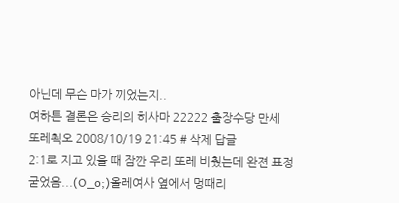아닌데 무슨 마가 끼었는지..
여하튼 결론은 승리의 히사마 22222 출장수당 만세
또레쵝오 2008/10/19 21:45 # 삭제 답글
2:1로 지고 있을 때 잠깐 우리 또레 비췄는데 완젼 표정 굳었음...(O_o;)올레여사 옆에서 멍때리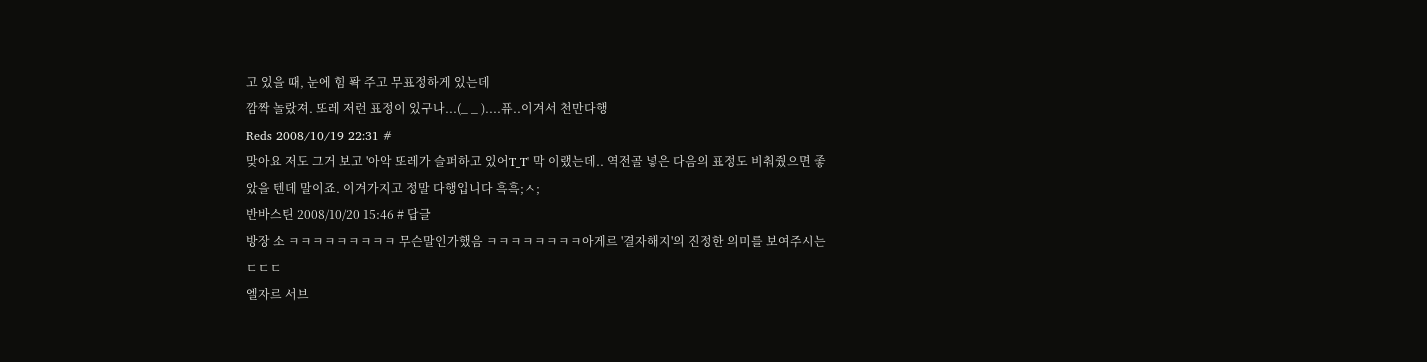고 있을 때, 눈에 힘 퐉 주고 무표정하게 있는데
깜짝 놀랐져. 또레 저런 표정이 있구나...(_ _ )....퓨..이겨서 천만다행
Reds 2008/10/19 22:31 #
맞아요 저도 그거 보고 '아악 또레가 슬퍼하고 있어T_T' 막 이랬는데.. 역전골 넣은 다음의 표정도 비춰줬으면 좋았을 텐데 말이죠. 이겨가지고 정말 다행입니다 흑흑;ㅅ;
반바스틴 2008/10/20 15:46 # 답글
방장 소 ㅋㅋㅋㅋㅋㅋㅋㅋㅋ 무슨말인가했음 ㅋㅋㅋㅋㅋㅋㅋㅋ아게르 '결자해지'의 진정한 의미를 보여주시는 ㄷㄷㄷ
엘자르 서브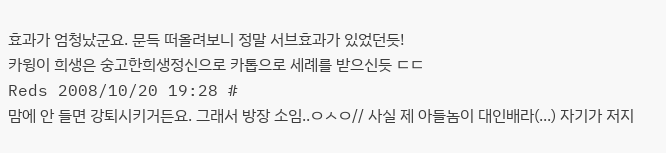효과가 엄청났군요. 문득 떠올려보니 정말 서브효과가 있었던듯!
카윙이 희생은 숭고한희생정신으로 카톱으로 세례를 받으신듯 ㄷㄷ
Reds 2008/10/20 19:28 #
맘에 안 들면 강퇴시키거든요. 그래서 방장 소임..ㅇㅅㅇ// 사실 제 아들놈이 대인배라(...) 자기가 저지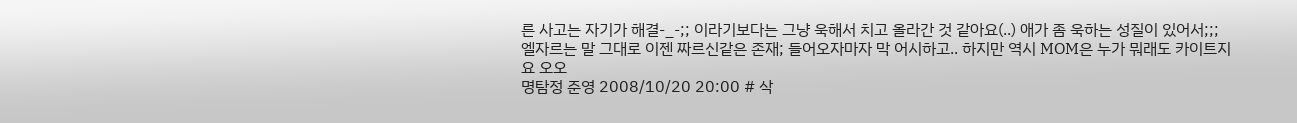른 사고는 자기가 해결-_-;; 이라기보다는 그냥 욱해서 치고 올라간 것 같아요(..) 애가 좀 욱하는 성질이 있어서;;;
엘자르는 말 그대로 이젠 짜르신같은 존재; 들어오자마자 막 어시하고.. 하지만 역시 MOM은 누가 뭐래도 카이트지요 오오
명탐정 준영 2008/10/20 20:00 # 삭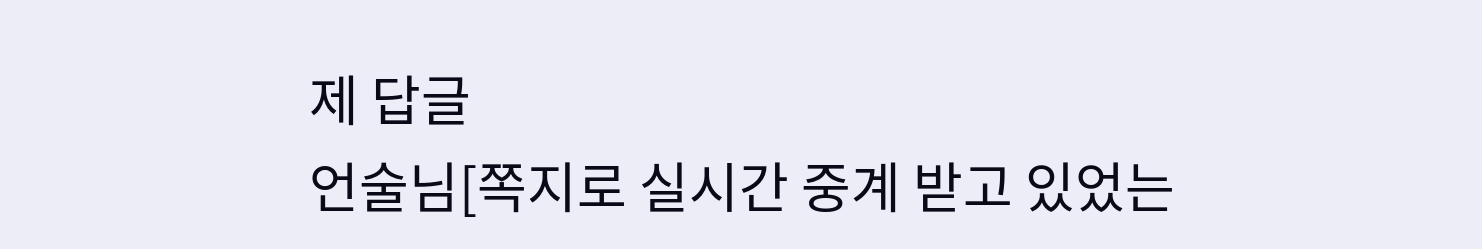제 답글
언술님[쪽지로 실시간 중계 받고 있었는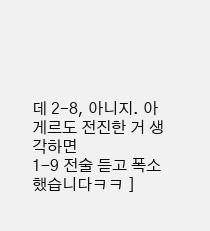데 2-8, 아니지. 아게르도 전진한 거 생각하면
1-9 전술 듣고 폭소했습니다ㅋㅋ ]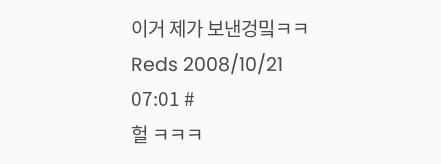이거 제가 보낸겅밐ㅋㅋ
Reds 2008/10/21 07:01 #
헐 ㅋㅋㅋ